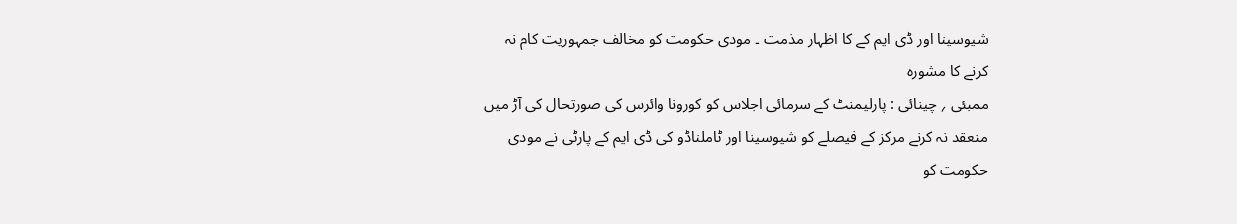شیوسینا اور ڈی ایم کے کا اظہار مذمت ۔ مودی حکومت کو مخالف جمہوریت کام نہ کرنے کا مشورہ
ممبئی ؍ چینائی : پارلیمنٹ کے سرمائی اجلاس کو کورونا وائرس کی صورتحال کی آڑ میں منعقد نہ کرنے مرکز کے فیصلے کو شیوسینا اور ٹاملناڈو کی ڈی ایم کے پارٹی نے مودی حکومت کو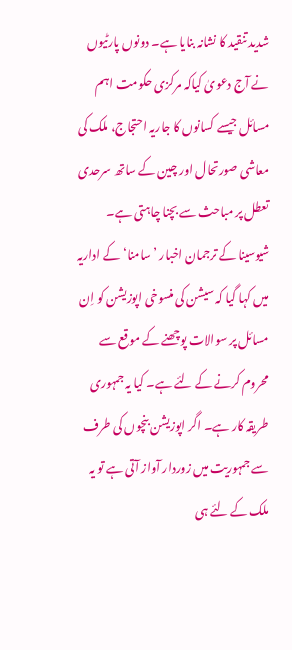شدید تنقید کا نشانہ بنایا ہے۔ دونوں پارٹیوں نے آج دعویٰ کیاکہ مرکزی حکومت اہم مسائل جیسے کسانوں کا جاریہ احتجاج، ملک کی معاشی صورتحال اور چین کے ساتھ سرحدی تعطل پر مباحث سے بچنا چاہتی ہے۔ شیوسینا کے ترجمان اخبار ’سامنا‘ کے اداریہ میں کہا گیا کہ سیشن کی منسوخی اپوزیشن کو اِن مسائل پر سوالات پوچھنے کے موقع سے محروم کرنے کے لئے ہے۔ کیا یہ جمہوری طریقہ کار ہے۔ اگر اپوزیشن بنچوں کی طرف سے جمہوریت میں زوردار آواز آتی ہے تو یہ ملک کے لئے ہی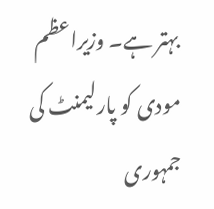بہتر ہے۔ وزیراعظم مودی کو پارلیمنٹ کی جمہوری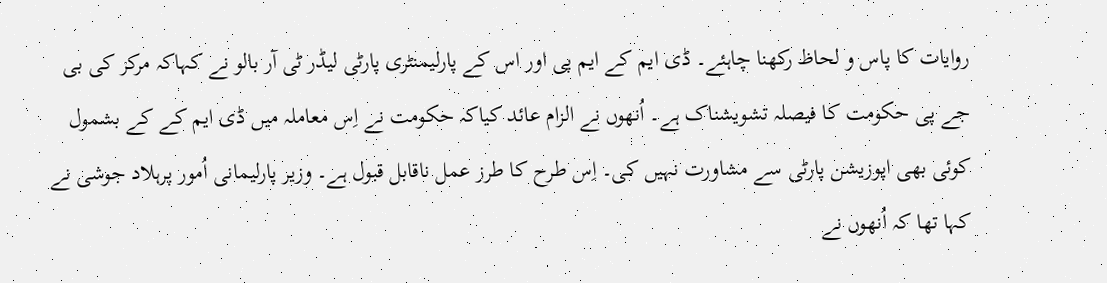روایات کا پاس و لحاظ رکھنا چاہئے۔ ڈی ایم کے ایم پی اور اس کے پارلیمنٹری پارٹی لیڈر ٹی آر بالو نے کہاکہ مرکز کی بی جے پی حکومت کا فیصلہ تشویشناک ہے۔ اُنھوں نے الزام عائد کیاکہ حکومت نے اِس معاملہ میں ڈی ایم کے کے بشمول کوئی بھی اپوزیشن پارٹی سے مشاورت نہیں کی۔ اِس طرح کا طرز عمل ناقابل قبول ہے۔ وزیر پارلیمانی اُمور پرہلاد جوشی نے کہا تھا کہ اُنھوں نے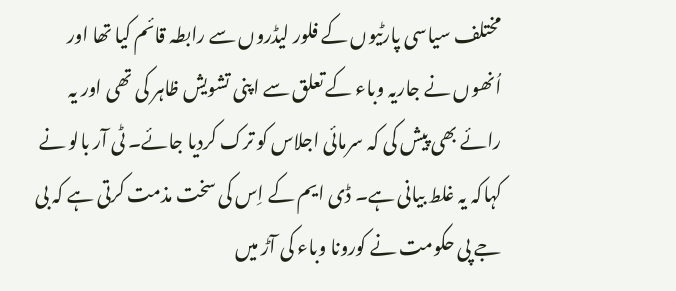مختلف سیاسی پارٹیوں کے فلور لیڈروں سے رابطہ قائم کیا تھا اور اُنھوں نے جاریہ وباء کے تعلق سے اپنی تشویش ظاہر کی تھی اور یہ رائے بھی پیش کی کہ سرمائی اجلاس کو ترک کردیا جائے۔ ٹی آر بالو نے کہاکہ یہ غلط بیانی ہے۔ ڈی ایم کے اِس کی سخت مذمت کرتی ہے کہ بی جے پی حکومت نے کورونا وباء کی آڑ میں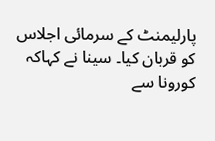پارلیمنٹ کے سرمائی اجلاس کو قربان کیا۔ سینا نے کہاکہ کورونا سے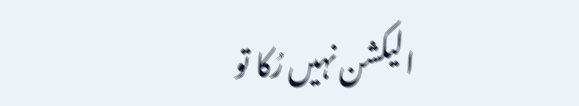الیکشن نہیں رُکا تو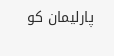پارلیمان کو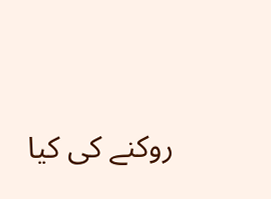روکنے کی کیا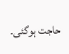حاجت ہوگئی۔